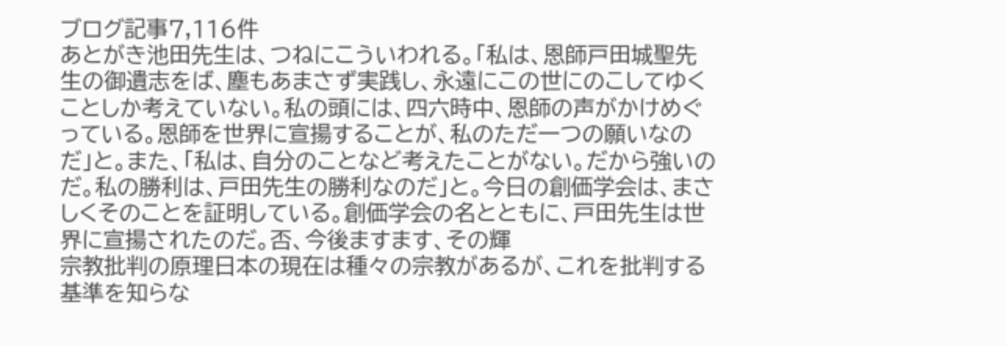ブログ記事7,116件
あとがき池田先生は、つねにこういわれる。「私は、恩師戸田城聖先生の御遺志をば、塵もあまさず実践し、永遠にこの世にのこしてゆくことしか考えていない。私の頭には、四六時中、恩師の声がかけめぐっている。恩師を世界に宣揚することが、私のただ一つの願いなのだ」と。また、「私は、自分のことなど考えたことがない。だから強いのだ。私の勝利は、戸田先生の勝利なのだ」と。今日の創価学会は、まさしくそのことを証明している。創価学会の名とともに、戸田先生は世界に宣揚されたのだ。否、今後ますます、その輝
宗教批判の原理日本の現在は種々の宗教があるが、これを批判する基準を知らな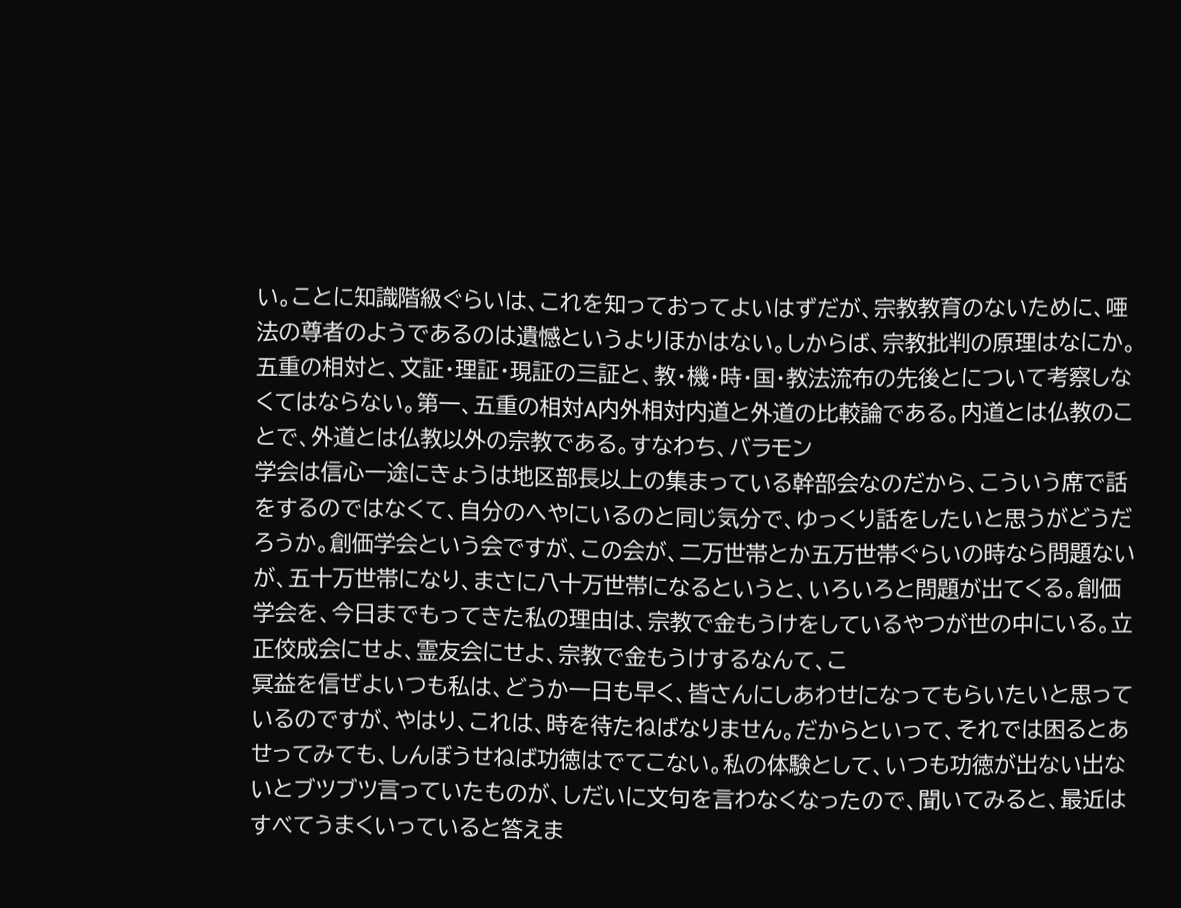い。ことに知識階級ぐらいは、これを知っておってよいはずだが、宗教教育のないために、唖法の尊者のようであるのは遺憾というよりほかはない。しからば、宗教批判の原理はなにか。五重の相対と、文証・理証・現証の三証と、教・機・時・国・教法流布の先後とについて考察しなくてはならない。第一、五重の相対A内外相対内道と外道の比較論である。内道とは仏教のことで、外道とは仏教以外の宗教である。すなわち、バラモン
学会は信心一途にきょうは地区部長以上の集まっている幹部会なのだから、こういう席で話をするのではなくて、自分のへやにいるのと同じ気分で、ゆっくり話をしたいと思うがどうだろうか。創価学会という会ですが、この会が、二万世帯とか五万世帯ぐらいの時なら問題ないが、五十万世帯になり、まさに八十万世帯になるというと、いろいろと問題が出てくる。創価学会を、今日までもってきた私の理由は、宗教で金もうけをしているやつが世の中にいる。立正佼成会にせよ、霊友会にせよ、宗教で金もうけするなんて、こ
冥益を信ぜよいつも私は、どうか一日も早く、皆さんにしあわせになってもらいたいと思っているのですが、やはり、これは、時を待たねばなりません。だからといって、それでは困るとあせってみても、しんぼうせねば功徳はでてこない。私の体験として、いつも功徳が出ない出ないとブツブツ言っていたものが、しだいに文句を言わなくなったので、聞いてみると、最近はすべてうまくいっていると答えま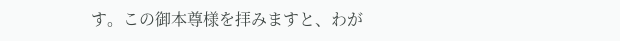す。この御本尊様を拝みますと、わが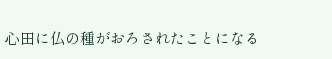心田に仏の種がおろされたことになる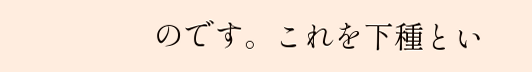のです。これを下種とい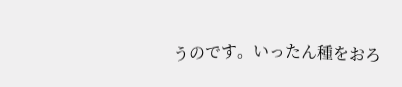うのです。いったん種をおろ